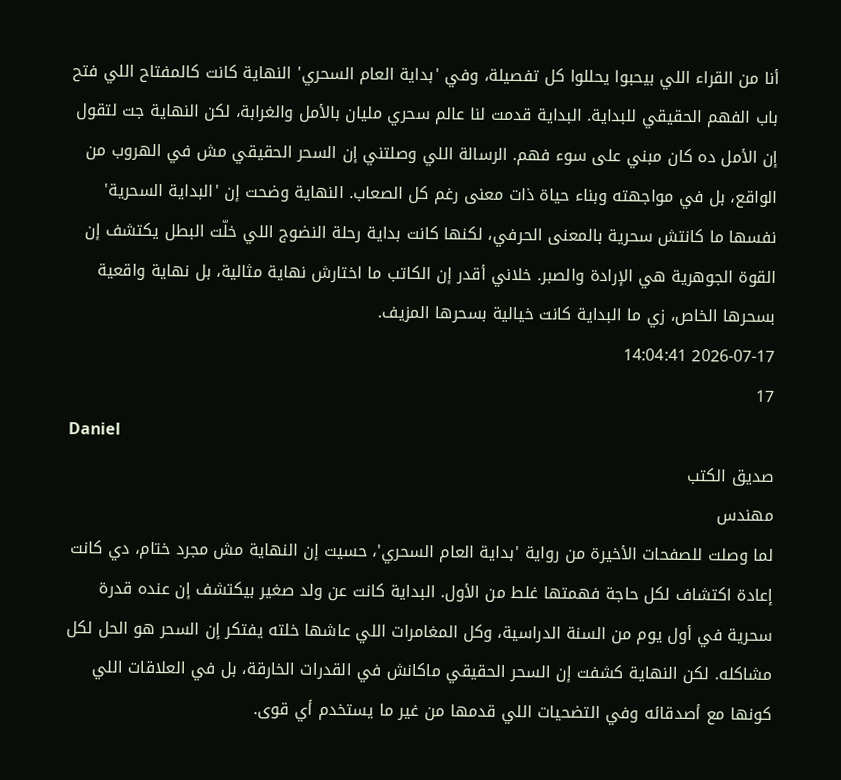أنا من القراء اللي بيحبوا يحللوا كل تفصيلة، وفي 'بداية العام السحري' النهاية كانت كالمفتاح اللي فتح باب الفهم الحقيقي للبداية. البداية قدمت لنا عالم سحري مليان بالأمل والغرابة، لكن النهاية جت لتقول إن الأمل ده كان مبني على سوء فهم. الرسالة اللي وصلتني إن السحر الحقيقي مش في الهروب من الواقع، بل في مواجهته وبناء حياة ذات معنى رغم كل الصعاب. النهاية وضحت إن 'البداية السحرية' نفسها ما كانتش سحرية بالمعنى الحرفي، لكنها كانت بداية رحلة النضوج اللي خلّت البطل يكتشف إن القوة الجوهرية هي الإرادة والصبر. خلاني أقدر إن الكاتب ما اختارش نهاية مثالية، بل نهاية واقعية بسحرها الخاص، زي ما البداية كانت خيالية بسحرها المزيف.
2026-07-17 14:04:41
17
Daniel
صديق الكتب
مهندس
لما وصلت للصفحات الأخيرة من رواية 'بداية العام السحري'، حسيت إن النهاية مش مجرد ختام، دي كانت إعادة اكتشاف لكل حاجة فهمتها غلط من الأول. البداية كانت عن ولد صغير بيكتشف إن عنده قدرة سحرية في أول يوم من السنة الدراسية، وكل المغامرات اللي عاشها خلته يفتكر إن السحر هو الحل لكل مشاكله. لكن النهاية كشفت إن السحر الحقيقي ماكانش في القدرات الخارقة، بل في العلاقات اللي كونها مع أصدقائه وفي التضحيات اللي قدمها من غير ما يستخدم أي قوى.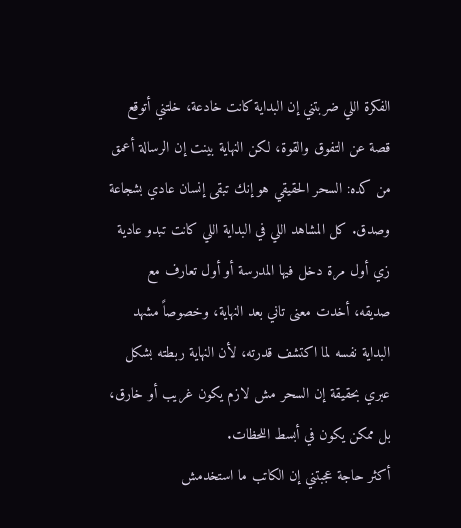الفكرة اللي ضربتني إن البداية كانت خادعة، خلتني أتوقع قصة عن التفوق والقوة، لكن النهاية بينت إن الرسالة أعمق من كده: السحر الحقيقي هو إنك تبقى إنسان عادي بشجاعة وصدق. كل المشاهد اللي في البداية اللي كانت تبدو عادية زي أول مرة دخل فيها المدرسة أو أول تعارف مع صديقه، أخدت معنى تاني بعد النهاية، وخصوصاً مشهد البداية نفسه لما اكتشف قدرته، لأن النهاية ربطته بشكل عبري بحقيقة إن السحر مش لازم يكون غريب أو خارق، بل ممكن يكون في أبسط اللحظات.
أكثر حاجة عجبتني إن الكاتب ما استخدمش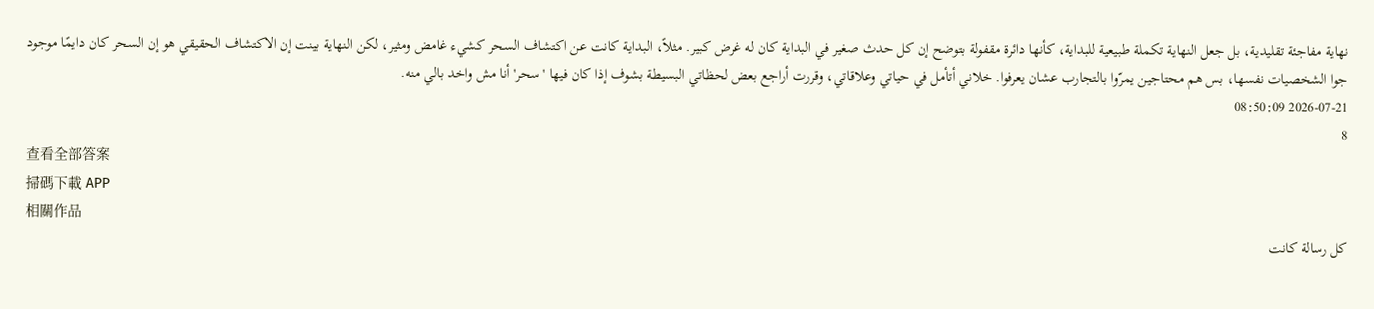نهاية مفاجئة تقليدية، بل جعل النهاية تكملة طبيعية للبداية، كأنها دائرة مقفولة بتوضح إن كل حدث صغير في البداية كان له غرض كبير. مثلاً، البداية كانت عن اكتشاف السحر كشيء غامض ومثير، لكن النهاية بينت إن الاكتشاف الحقيقي هو إن السحر كان دايمًا موجود جوا الشخصيات نفسها، بس هم محتاجين يمرّوا بالتجارب عشان يعرفوا. خلاني أتأمل في حياتي وعلاقاتي، وقررت أراجع بعض لحظاتي البسيطة بشوف إذا كان فيها 'سحر' أنا مش واخد بالي منه.
2026-07-21 08:50:09
8
查看全部答案
掃碼下載 APP
相關作品
كل رسالة كانت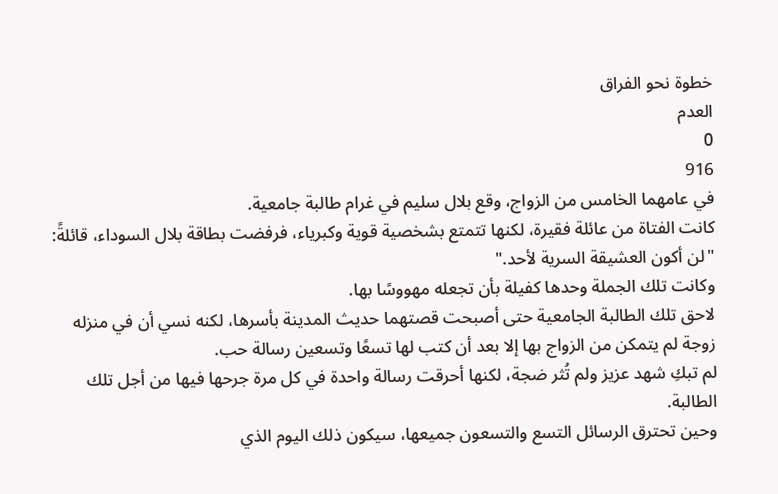خطوة نحو الفراق
العدم
0
916
في عامهما الخامس من الزواج، وقع بلال سليم في غرام طالبة جامعية.
كانت الفتاة من عائلة فقيرة، لكنها تتمتع بشخصية قوية وكبرياء، فرفضت بطاقة بلال السوداء، قائلةً: "لن أكون العشيقة السرية لأحد."
وكانت تلك الجملة وحدها كفيلة بأن تجعله مهووسًا بها.
لاحق تلك الطالبة الجامعية حتى أصبحت قصتهما حديث المدينة بأسرها، لكنه نسي أن في منزله زوجة لم يتمكن من الزواج بها إلا بعد أن كتب لها تسعًا وتسعين رسالة حب.
لم تبكِ شهد عزيز ولم تُثر ضجة، لكنها أحرقت رسالة واحدة في كل مرة جرحها فيها من أجل تلك الطالبة.
وحين تحترق الرسائل التسع والتسعون جميعها، سيكون ذلك اليوم الذي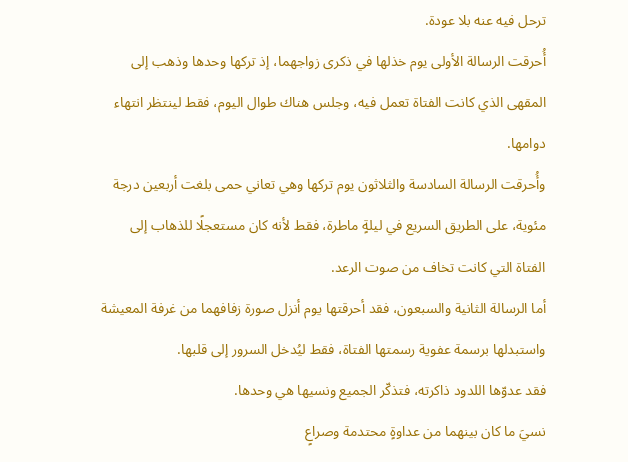ترحل فيه عنه بلا عودة.
أُحرقت الرسالة الأولى يوم خذلها في ذكرى زواجهما، إذ تركها وحدها وذهب إلى المقهى الذي كانت الفتاة تعمل فيه، وجلس هناك طوال اليوم، فقط لينتظر انتهاء دوامها.
وأُحرقت الرسالة السادسة والثلاثون يوم تركها وهي تعاني حمى بلغت أربعين درجة مئوية، على الطريق السريع في ليلةٍ ماطرة، فقط لأنه كان مستعجلًا للذهاب إلى الفتاة التي كانت تخاف من صوت الرعد.
أما الرسالة الثانية والسبعون، فقد أحرقتها يوم أنزل صورة زفافهما من غرفة المعيشة واستبدلها برسمة عفوية رسمتها الفتاة، فقط ليُدخل السرور إلى قلبها.
فقد عدوّها اللدود ذاكرته، فتذكّر الجميع ونسيها هي وحدها.
نسيَ ما كان بينهما من عداوةٍ محتدمة وصراعٍ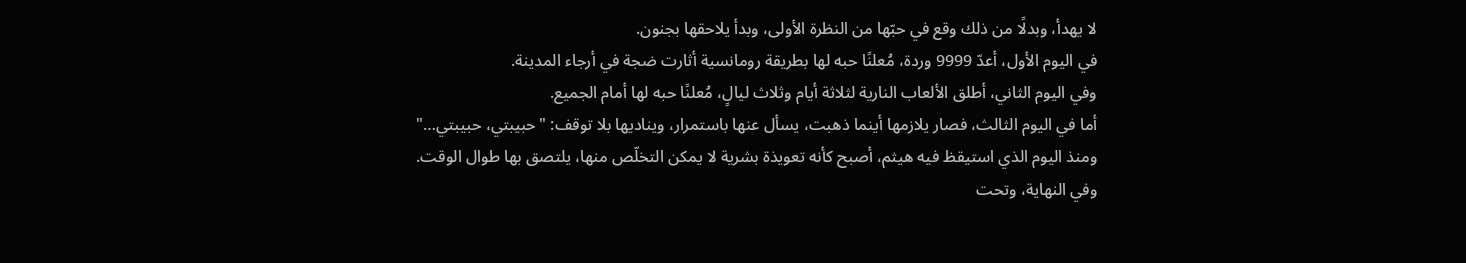لا يهدأ، وبدلًا من ذلك وقع في حبّها من النظرة الأولى، وبدأ يلاحقها بجنون.
في اليوم الأول، أعدّ 9999 وردة، مُعلنًا حبه لها بطريقة رومانسية أثارت ضجة في أرجاء المدينة.
وفي اليوم الثاني، أطلق الألعاب النارية لثلاثة أيام وثلاث ليالٍ، مُعلنًا حبه لها أمام الجميع.
أما في اليوم الثالث، فصار يلازمها أينما ذهبت، يسأل عنها باستمرار، ويناديها بلا توقف: "حبيبتي، حبيبتي…"
ومنذ اليوم الذي استيقظ فيه هيثم، أصبح كأنه تعويذة بشرية لا يمكن التخلّص منها، يلتصق بها طوال الوقت.
وفي النهاية، وتحت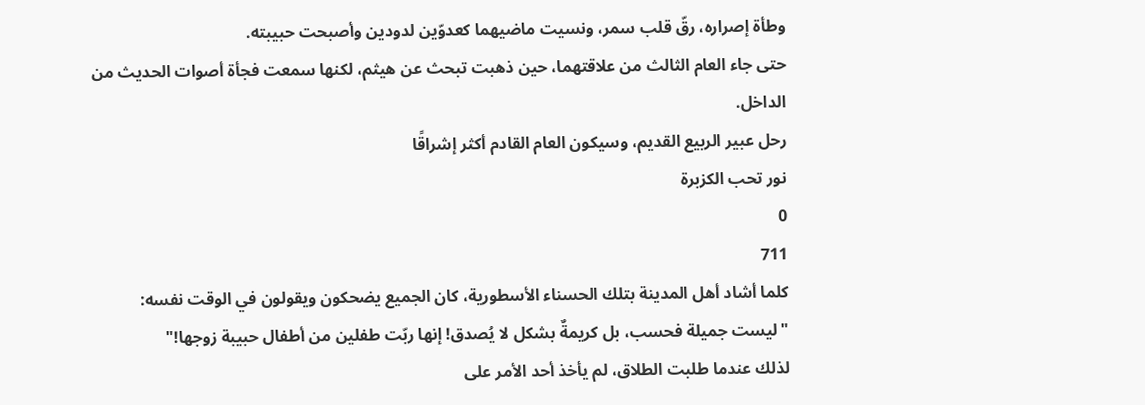وطأة إصراره، رقّ قلب سمر، ونسيت ماضيهما كعدوّين لدودين وأصبحت حبيبته.
حتى جاء العام الثالث من علاقتهما، حين ذهبت تبحث عن هيثم، لكنها سمعت فجأة أصوات الحديث من الداخل.
رحل عبير الربيع القديم، وسيكون العام القادم أكثر إشراقًا
نور تحب الكزبرة
0
711
كلما أشاد أهل المدينة بتلك الحسناء الأسطورية، كان الجميع يضحكون ويقولون في الوقت نفسه:
"ليست جميلة فحسب، بل كريمةٌ بشكل لا يُصدق! إنها ربّت طفلين من أطفال حبيبة زوجها!"
لذلك عندما طلبت الطلاق، لم يأخذ أحد الأمر على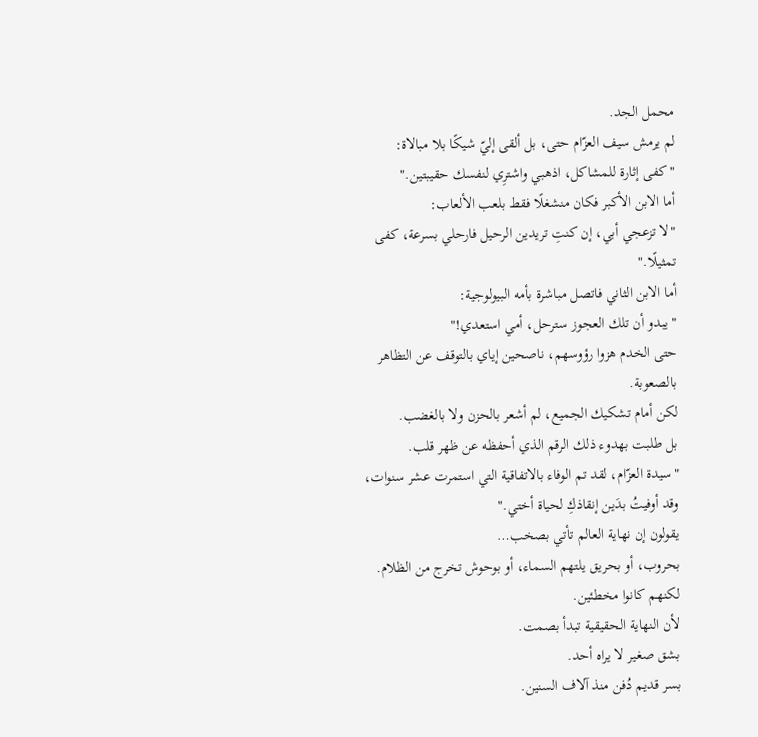محمل الجد.
لم يرمش سيف العزّام حتى، بل ألقى إليّ شيكًا بلا مبالاة:
"كفى إثارة للمشاكل، اذهبي واشترِي لنفسك حقيبتين."
أما الابن الأكبر فكان منشغلًا فقط بلعب الألعاب:
"لا تزعجي أبي، إن كنتِ تريدين الرحيل فارحلي بسرعة، كفى تمثيلًا."
أما الابن الثاني فاتصل مباشرة بأمه البيولوجية:
"يبدو أن تلك العجوز سترحل، أمي استعدي!"
حتى الخدم هزوا رؤوسهم، ناصحين إياي بالتوقف عن التظاهر بالصعوبة.
لكن أمام تشكيك الجميع، لم أشعر بالحزن ولا بالغضب.
بل طلبت بهدوء ذلك الرقم الذي أحفظه عن ظهر قلب.
"سيدة العزّام، لقد تم الوفاء بالاتفاقية التي استمرت عشر سنوات، وقد أوفيتُ بدَين إنقاذكِ لحياة أختي."
يقولون إن نهاية العالم تأتي بصخب…
بحروب، أو بحريق يلتهم السماء، أو بوحوش تخرج من الظلام.
لكنهم كانوا مخطئين.
لأن النهاية الحقيقية تبدأ بصمت.
بشق صغير لا يراه أحد.
بسر قديم دُفن منذ آلاف السنين.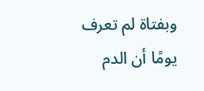وبفتاة لم تعرف يومًا أن الدم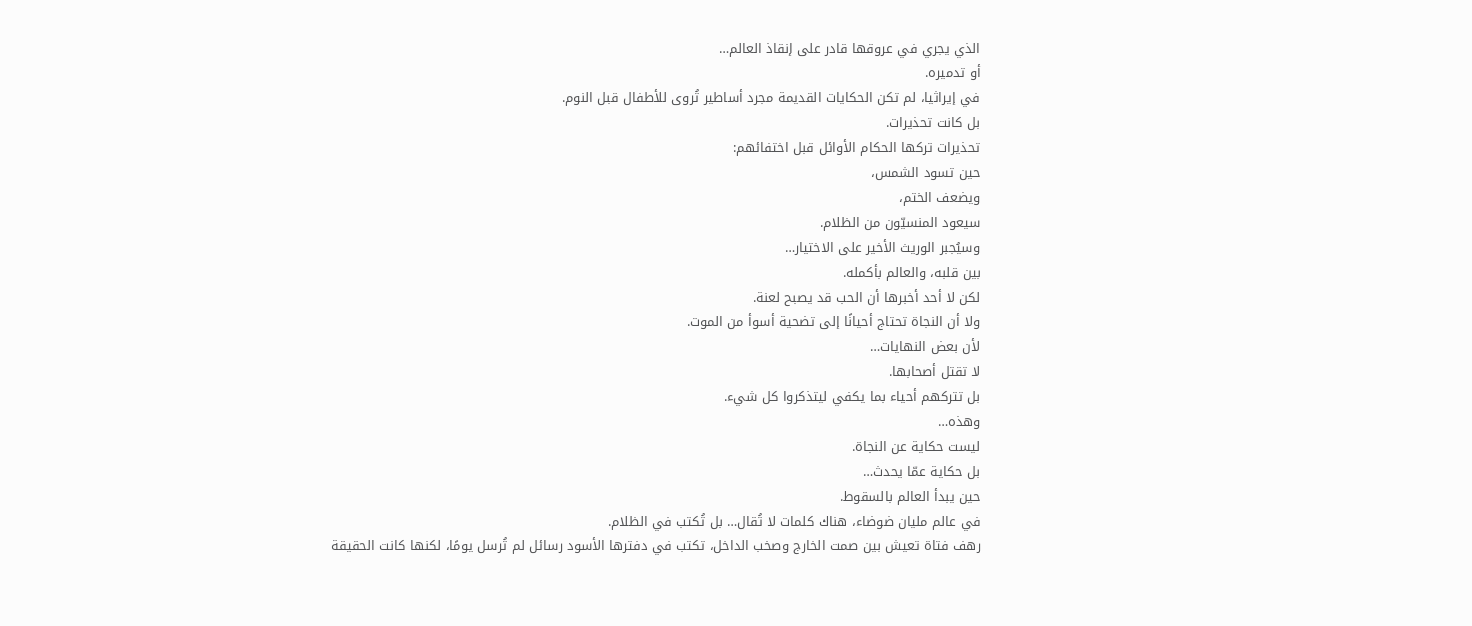الذي يجري في عروقها قادر على إنقاذ العالم…
أو تدميره.
في إيراثيا، لم تكن الحكايات القديمة مجرد أساطير تُروى للأطفال قبل النوم.
بل كانت تحذيرات.
تحذيرات تركها الحكام الأوائل قبل اختفائهم:
حين تسود الشمس،
ويضعف الختم،
سيعود المنسيّون من الظلام.
وسيُجبر الوريث الأخير على الاختيار…
بين قلبه، والعالم بأكمله.
لكن لا أحد أخبرها أن الحب قد يصبح لعنة.
ولا أن النجاة تحتاج أحيانًا إلى تضحية أسوأ من الموت.
لأن بعض النهايات…
لا تقتل أصحابها.
بل تتركهم أحياء بما يكفي ليتذكروا كل شيء.
وهذه…
ليست حكاية عن النجاة.
بل حكاية عمّا يحدث…
حين يبدأ العالم بالسقوط.
في عالم مليان ضوضاء، هناك كلمات لا تُقال… بل تُكتب في الظلام.
رهف فتاة تعيش بين صمت الخارج وصخب الداخل، تكتب في دفترها الأسود رسائل لم تُرسل يومًا، لكنها كانت الحقيقة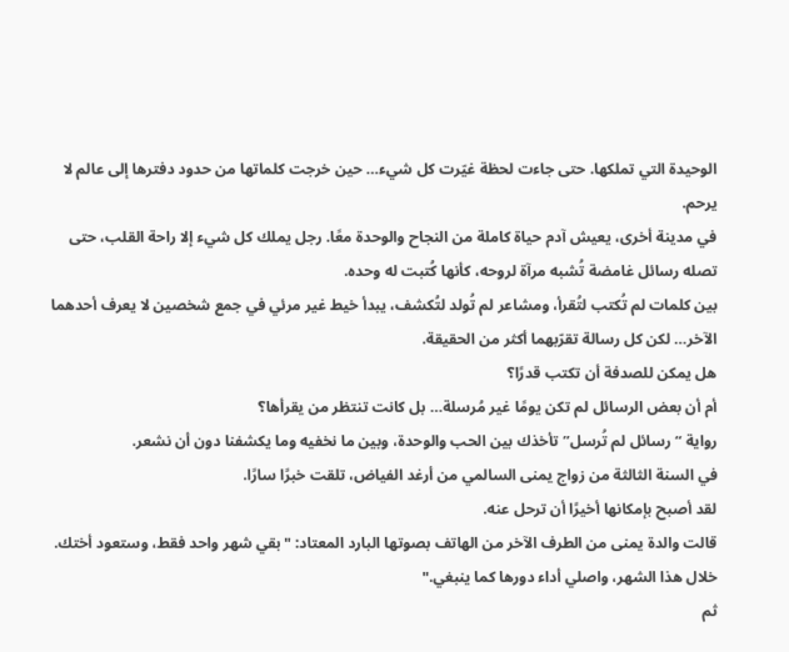الوحيدة التي تملكها. حتى جاءت لحظة غيّرت كل شيء… حين خرجت كلماتها من حدود دفترها إلى عالم لا يرحم.
في مدينة أخرى، يعيش آدم حياة كاملة من النجاح والوحدة معًا. رجل يملك كل شيء إلا راحة القلب، حتى تصله رسائل غامضة تُشبه مرآة لروحه، كأنها كُتبت له وحده.
بين كلمات لم تُكتب لتُقرأ، ومشاعر لم تُولد لتُكشف، يبدأ خيط غير مرئي في جمع شخصين لا يعرف أحدهما الآخر… لكن كل رسالة تقرّبهما أكثر من الحقيقة.
هل يمكن للصدفة أن تكتب قدرًا؟
أم أن بعض الرسائل لم تكن يومًا غير مُرسلة… بل كانت تنتظر من يقرأها؟
رواية “رسائل لم تُرسل” تأخذك بين الحب والوحدة، وبين ما نخفيه وما يكشفنا دون أن نشعر.
في السنة الثالثة من زواج يمنى السالمي من أرغد الفياض، تلقت خبرًا سارًا.
لقد أصبح بإمكانها أخيرًا أن ترحل عنه.
قالت والدة يمنى من الطرف الآخر من الهاتف بصوتها البارد المعتاد: "بقي شهر واحد فقط، وستعود أختك. خلال هذا الشهر، واصلي أداء دورها كما ينبغي."
ثم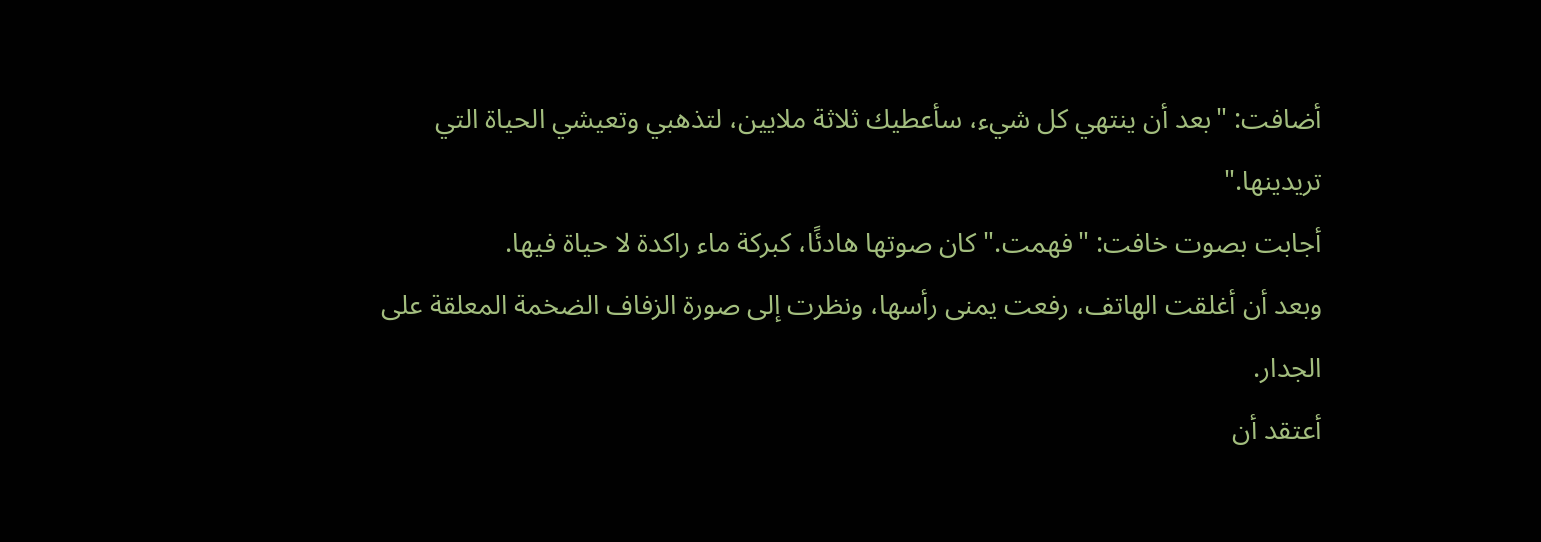أضافت: "بعد أن ينتهي كل شيء، سأعطيك ثلاثة ملايين، لتذهبي وتعيشي الحياة التي تريدينها."
أجابت بصوت خافت: "فهمت." كان صوتها هادئًا، كبركة ماء راكدة لا حياة فيها.
وبعد أن أغلقت الهاتف، رفعت يمنى رأسها، ونظرت إلى صورة الزفاف الضخمة المعلقة على الجدار.
أعتقد أن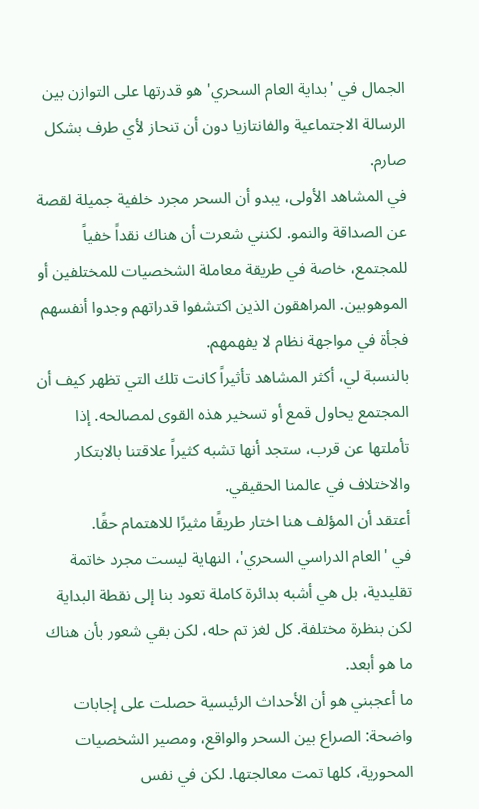الجمال في 'بداية العام السحري' هو قدرتها على التوازن بين الرسالة الاجتماعية والفانتازيا دون أن تنحاز لأي طرف بشكل صارم.
في المشاهد الأولى، يبدو أن السحر مجرد خلفية جميلة لقصة عن الصداقة والنمو. لكنني شعرت أن هناك نقداً خفياً للمجتمع، خاصة في طريقة معاملة الشخصيات للمختلفين أو الموهوبين. المراهقون الذين اكتشفوا قدراتهم وجدوا أنفسهم فجأة في مواجهة نظام لا يفهمهم.
بالنسبة لي، أكثر المشاهد تأثيراً كانت تلك التي تظهر كيف أن المجتمع يحاول قمع أو تسخير هذه القوى لمصالحه. إذا تأملتها عن قرب، ستجد أنها تشبه كثيراً علاقتنا بالابتكار والاختلاف في عالمنا الحقيقي.
أعتقد أن المؤلف هنا اختار طريقًا مثيرًا للاهتمام حقًا.
في 'العام الدراسي السحري'، النهاية ليست مجرد خاتمة تقليدية، بل هي أشبه بدائرة كاملة تعود بنا إلى نقطة البداية لكن بنظرة مختلفة. كل لغز تم حله، لكن بقي شعور بأن هناك ما هو أبعد.
ما أعجبني هو أن الأحداث الرئيسية حصلت على إجابات واضحة: الصراع بين السحر والواقع، ومصير الشخصيات المحورية، كلها تمت معالجتها. لكن في نفس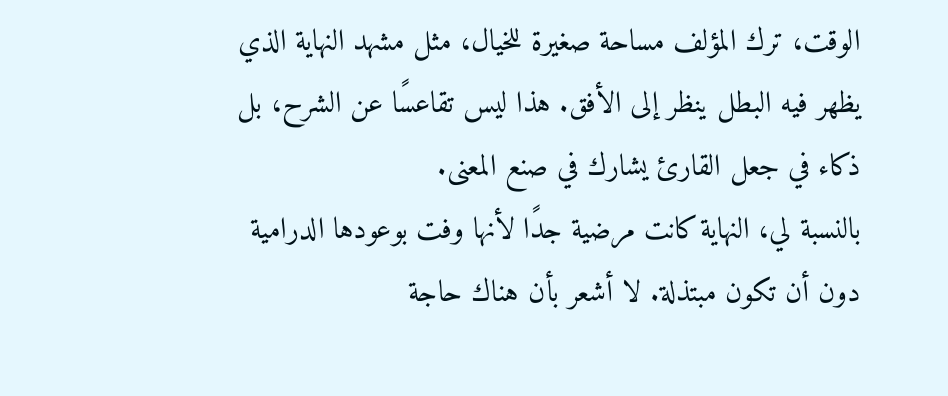الوقت، ترك المؤلف مساحة صغيرة للخيال، مثل مشهد النهاية الذي يظهر فيه البطل ينظر إلى الأفق. هذا ليس تقاعسًا عن الشرح، بل ذكاء في جعل القارئ يشارك في صنع المعنى.
بالنسبة لي، النهاية كانت مرضية جدًا لأنها وفت بوعودها الدرامية دون أن تكون مبتذلة. لا أشعر بأن هناك حاجة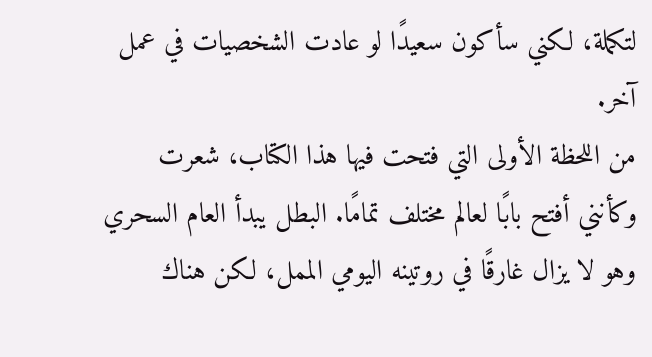لتكملة، لكني سأكون سعيدًا لو عادت الشخصيات في عمل آخر.
من اللحظة الأولى التي فتحت فيها هذا الكتاب، شعرت وكأنني أفتح بابًا لعالم مختلف تمامًا. البطل يبدأ العام السحري وهو لا يزال غارقًا في روتينه اليومي الممل، لكن هناك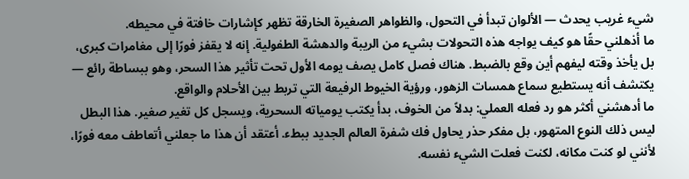شيء غريب يحدث — الألوان تبدأ في التحول، والظواهر الصغيرة الخارقة تظهر كإشارات خافتة في محيطه.
ما أذهلني حقًا هو كيف يواجه هذه التحولات بشيء من الريبة والدهشة الطفولية. إنه لا يقفز فورًا إلى مغامرات كبرى، بل يأخذ وقته ليفهم أين وقع بالضبط. هناك فصل كامل يصف يومه الأول تحت تأثير هذا السحر، وهو ببساطة رائع — يكتشف أنه يستطيع سماع همسات الزهور، ورؤية الخيوط الرفيعة التي تربط بين الأحلام والواقع.
ما أدهشني أكثر هو رد فعله العملي: بدلاً من الخوف، بدأ يكتب يومياته السحرية، ويسجل كل تغير صغير. هذا البطل ليس ذلك النوع المتهور، بل مفكر حذر يحاول فك شفرة العالم الجديد ببطء. أعتقد أن هذا ما جعلني أتعاطف معه فورًا، لأنني لو كنت مكانه، لكنت فعلت الشيء نفسه.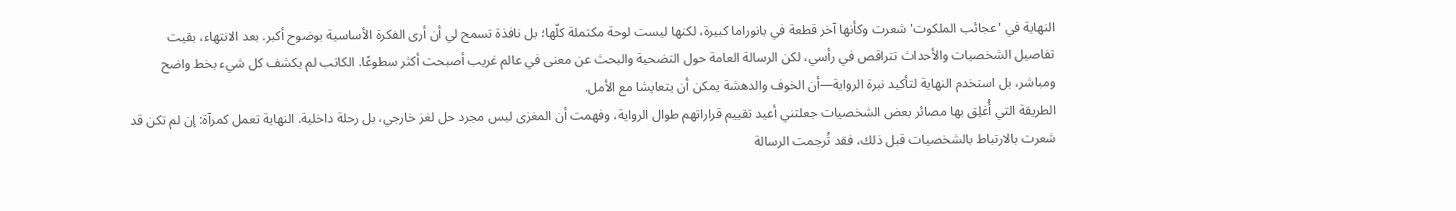النهاية في 'عجائب الملكوت' شعرت وكأنها آخر قطعة في بانوراما كبيرة، لكنها ليست لوحة مكتملة كلّها؛ بل نافذة تسمح لي أن أرى الفكرة الأساسية بوضوح أكبر. بعد الانتهاء، بقيت تفاصيل الشخصيات والأحداث تتراقص في رأسي، لكن الرسالة العامة حول التضحية والبحث عن معنى في عالم غريب أصبحت أكثر سطوعًا. الكاتب لم يكشف كل شيء بخط واضح ومباشر، بل استخدم النهاية لتأكيد نبرة الرواية—أن الخوف والدهشة يمكن أن يتعايشا مع الأمل.
الطريقة التي أُغلِق بها مصائر بعض الشخصيات جعلتني أعيد تقييم قراراتهم طوال الرواية، وفهمت أن المغزى ليس مجرد حل لغز خارجي، بل رحلة داخلية. النهاية تعمل كمرآة: إن لم تكن قد شعرت بالارتباط بالشخصيات قبل ذلك، فقد تُرجمت الرسالة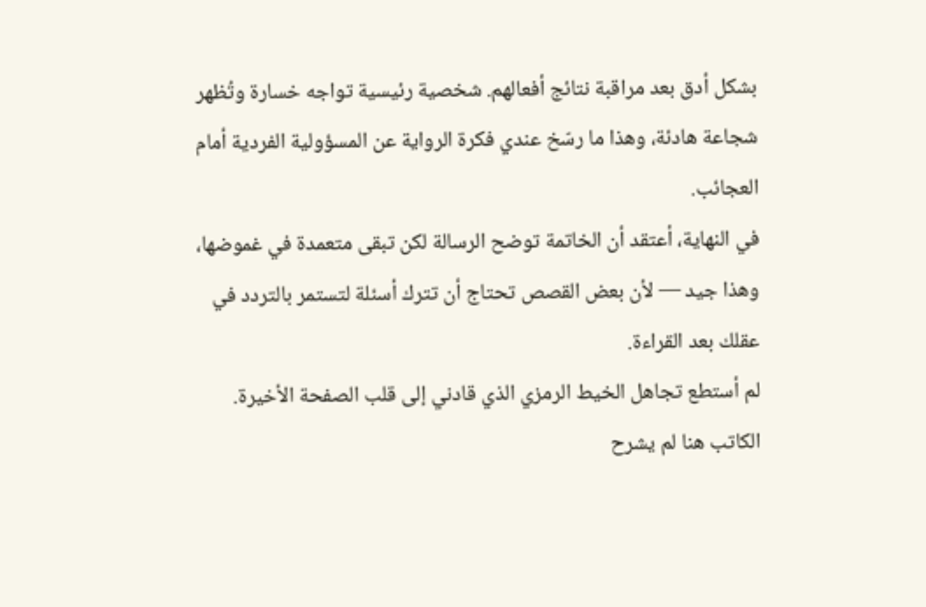بشكل أدق بعد مراقبة نتائج أفعالهم. شخصية رئيسية تواجه خسارة وتُظهر شجاعة هادئة، وهذا ما رسّخ عندي فكرة الرواية عن المسؤولية الفردية أمام العجائب.
في النهاية، أعتقد أن الخاتمة توضح الرسالة لكن تبقى متعمدة في غموضها، وهذا جيد — لأن بعض القصص تحتاج أن تترك أسئلة لتستمر بالتردد في عقلك بعد القراءة.
لم أستطع تجاهل الخيط الرمزي الذي قادني إلى قلب الصفحة الأخيرة.
الكاتب هنا لم يشرح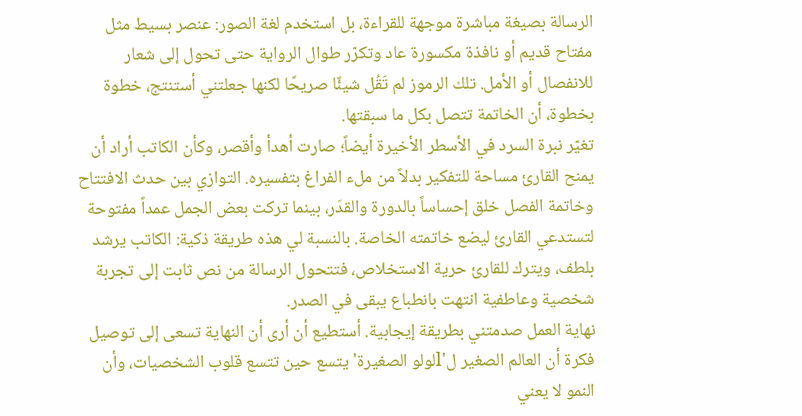الرسالة بصيغة مباشرة موجهة للقراءة، بل استخدم لغة الصور: عنصر بسيط مثل مفتاح قديم أو نافذة مكسورة عاد وتكرّر طوال الرواية حتى تحول إلى شعار للانفصال أو الأمل. تلك الرموز لم تَقُل شيئًا صريحًا لكنها جعلتني أستنتج، خطوة بخطوة، أن الخاتمة تتصل بكل ما سبقتها.
تغيّر نبرة السرد في الأسطر الأخيرة أيضاً؛ صارت أهدأ وأقصر، وكأن الكاتب أراد أن يمنح القارئ مساحة للتفكير بدلاً من ملء الفراغ بتفسيره. التوازي بين حدث الافتتاح وخاتمة الفصل خلق إحساساً بالدورة والقدَر، بينما تركت بعض الجمل عمداً مفتوحة لتستدعي القارئ ليضع خاتمته الخاصة. بالنسبة لي هذه طريقة ذكية: الكاتب يرشد بلطف، ويترك للقارئ حرية الاستخلاص، فتتحول الرسالة من نص ثابت إلى تجربة شخصية وعاطفية انتهت بانطباع يبقى في الصدر.
نهاية العمل صدمتني بطريقة إيجابية. أستطيع أن أرى أن النهاية تسعى إلى توصيل فكرة أن العالم الصغير ل'lلولو الصغيرة' يتسع حين تتسع قلوب الشخصيات، وأن النمو لا يعني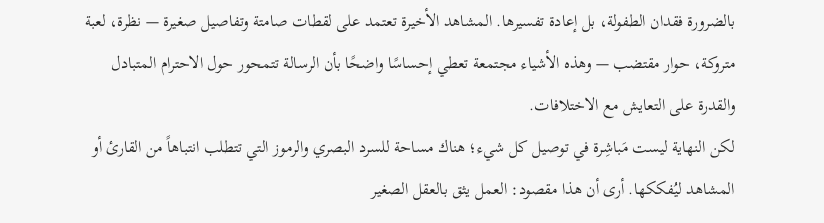بالضرورة فقدان الطفولة، بل إعادة تفسيرها. المشاهد الأخيرة تعتمد على لقطات صامتة وتفاصيل صغيرة — نظرة، لعبة متروكة، حوار مقتضب — وهذه الأشياء مجتمعة تعطي إحساسًا واضحًا بأن الرسالة تتمحور حول الاحترام المتبادل والقدرة على التعايش مع الاختلافات.
لكن النهاية ليست مَباشِرة في توصيل كل شيء؛ هناك مساحة للسرد البصري والرموز التي تتطلب انتباهاً من القارئ أو المشاهد ليُفككها. أرى أن هذا مقصود: العمل يثق بالعقل الصغير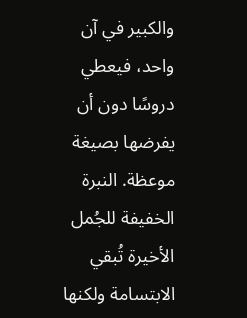والكبير في آن واحد، فيعطي دروسًا دون أن يفرضها بصيغة موعظة. النبرة الخفيفة للجُمل الأخيرة تُبقي الابتسامة ولكنها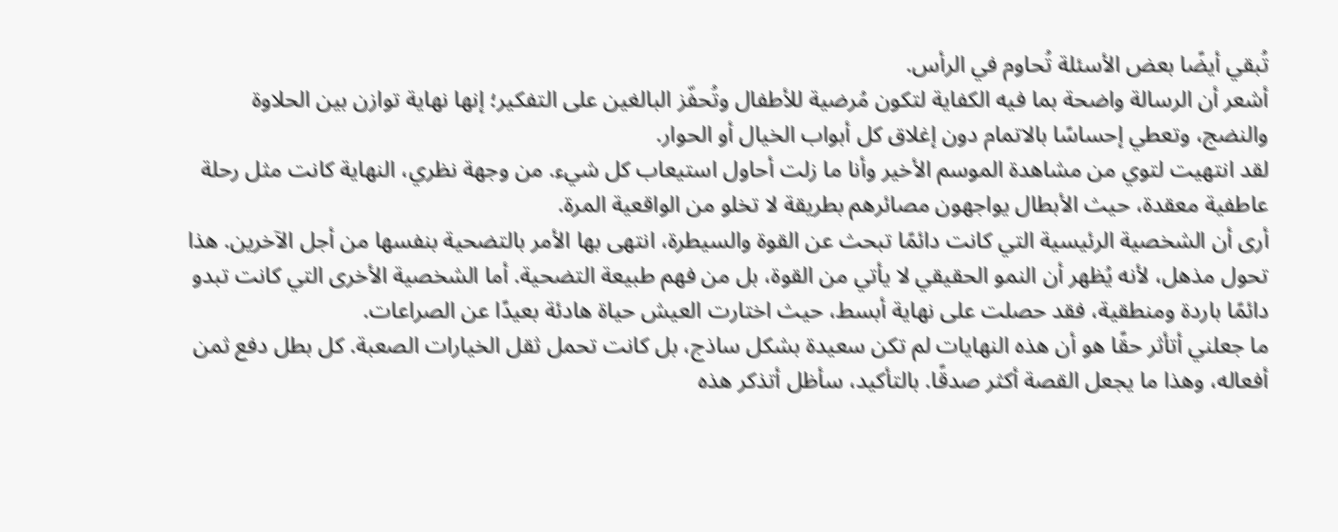تُبقي أيضًا بعض الأسئلة تُحاوم في الرأس.
أشعر أن الرسالة واضحة بما فيه الكفاية لتكون مُرضية للأطفال وتُحفّز البالغين على التفكير؛ إنها نهاية توازن بين الحلاوة والنضج، وتعطي إحساسًا بالاتمام دون إغلاق كل أبواب الخيال أو الحوار.
لقد انتهيت لتوي من مشاهدة الموسم الأخير وأنا ما زلت أحاول استيعاب كل شيء. من وجهة نظري، النهاية كانت مثل رحلة عاطفية معقدة، حيث الأبطال يواجهون مصائرهم بطريقة لا تخلو من الواقعية المرة.
أرى أن الشخصية الرئيسية التي كانت دائمًا تبحث عن القوة والسيطرة، انتهى بها الأمر بالتضحية بنفسها من أجل الآخرين. هذا تحول مذهل، لأنه يُظهر أن النمو الحقيقي لا يأتي من القوة، بل من فهم طبيعة التضحية. أما الشخصية الأخرى التي كانت تبدو دائمًا باردة ومنطقية، فقد حصلت على نهاية أبسط، حيث اختارت العيش حياة هادئة بعيدًا عن الصراعات.
ما جعلني أتأثر حقًا هو أن هذه النهايات لم تكن سعيدة بشكل ساذج، بل كانت تحمل ثقل الخيارات الصعبة. كل بطل دفع ثمن أفعاله، وهذا ما يجعل القصة أكثر صدقًا. بالتأكيد، سأظل أتذكر هذه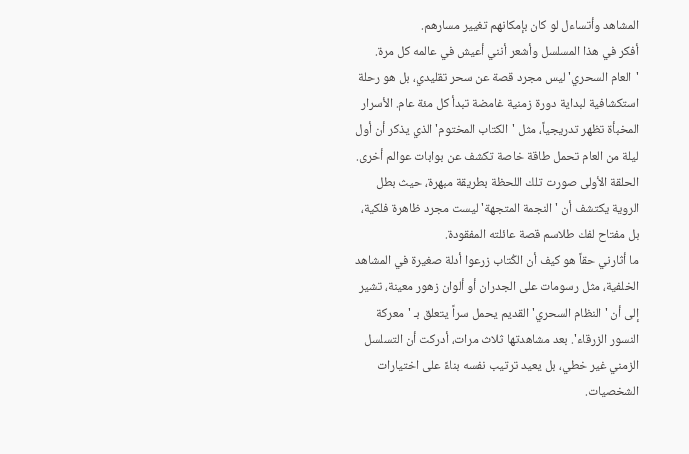المشاهد وأتساءل لو كان بإمكانهم تغيير مسارهم.
أفكر في هذا المسلسل وأشعر أنني أعيش في عالمه كل مرة. 'العام السحري' ليس مجرد قصة عن سحر تقليدي، بل هو رحلة استكشافية لبداية دورة زمنية غامضة تبدأ كل مئة عام. الأسرار المخبأة تظهر تدريجياً، مثل 'الكتاب المختوم' الذي يذكر أن أول ليلة من العام تحمل طاقة خاصة تكشف عن بوابات عوالم أخرى. الحلقة الأولى صورت تلك اللحظة بطريقة مبهرة، حيث بطل الروية يكتشف أن 'النجمة المتجهة' ليست مجرد ظاهرة فلكية، بل مفتاح لفك طلاسم قصة عائلته المفقودة.
ما أثارني حقاً هو كيف أن الكُتاب زرعوا أدلة صغيرة في المشاهد الخلفية، مثل رسومات على الجدران أو ألوان زهور معينة، تشير إلى أن 'النظام السحري' القديم يحمل سراً يتعلق بـ 'معركة النسور الزرقاء'. بعد مشاهدتها ثلاث مرات، أدركت أن التسلسل الزمني غير خطي، بل يعيد ترتيب نفسه بناءً على اختيارات الشخصيات.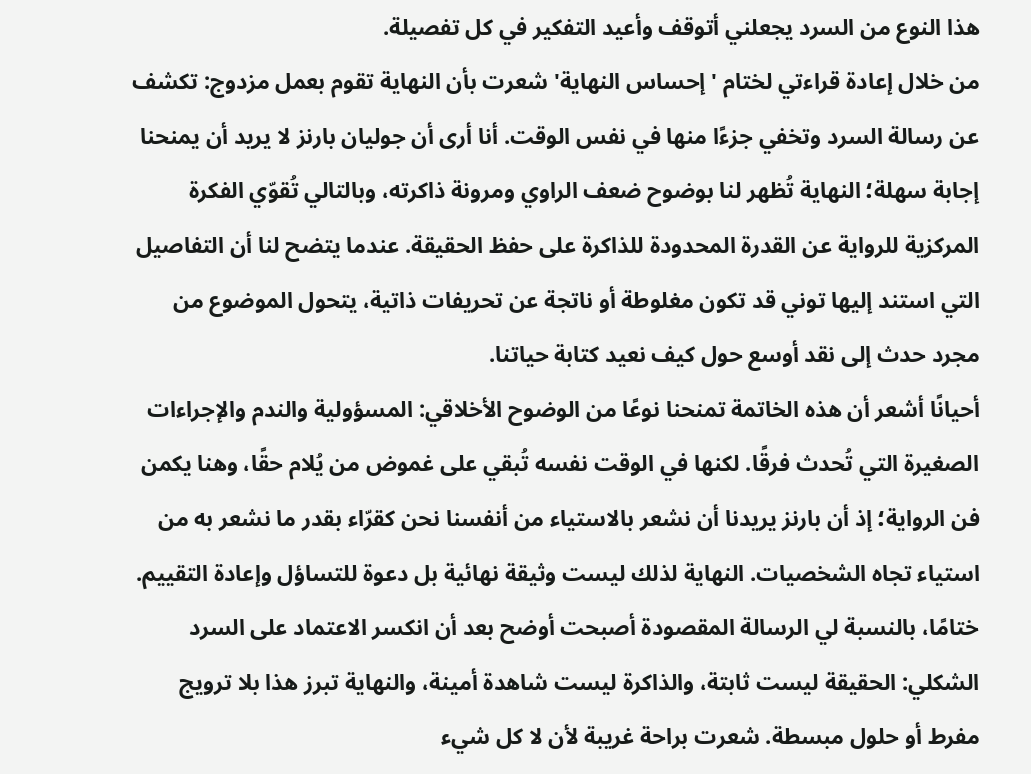هذا النوع من السرد يجعلني أتوقف وأعيد التفكير في كل تفصيلة.
من خلال إعادة قراءتي لختام 'إحساس النهاية' شعرت بأن النهاية تقوم بعمل مزدوج: تكشف عن رسالة السرد وتخفي جزءًا منها في نفس الوقت. أنا أرى أن جوليان بارنز لا يريد أن يمنحنا إجابة سهلة؛ النهاية تُظهر لنا بوضوح ضعف الراوي ومرونة ذاكرته، وبالتالي تُقوّي الفكرة المركزية للرواية عن القدرة المحدودة للذاكرة على حفظ الحقيقة. عندما يتضح لنا أن التفاصيل التي استند إليها توني قد تكون مغلوطة أو ناتجة عن تحريفات ذاتية، يتحول الموضوع من مجرد حدث إلى نقد أوسع حول كيف نعيد كتابة حياتنا.
أحيانًا أشعر أن هذه الخاتمة تمنحنا نوعًا من الوضوح الأخلاقي: المسؤولية والندم والإجراءات الصغيرة التي تُحدث فرقًا. لكنها في الوقت نفسه تُبقي على غموض من يُلام حقًا، وهنا يكمن فن الرواية؛ إذ أن بارنز يريدنا أن نشعر بالاستياء من أنفسنا نحن كقرّاء بقدر ما نشعر به من استياء تجاه الشخصيات. النهاية لذلك ليست وثيقة نهائية بل دعوة للتساؤل وإعادة التقييم.
ختامًا، بالنسبة لي الرسالة المقصودة أصبحت أوضح بعد أن انكسر الاعتماد على السرد الشكلي: الحقيقة ليست ثابتة، والذاكرة ليست شاهدة أمينة، والنهاية تبرز هذا بلا ترويج مفرط أو حلول مبسطة. شعرت براحة غريبة لأن لا كل شيء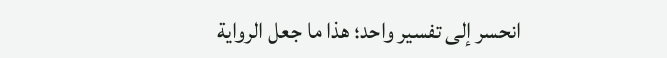انحسر إلى تفسير واحد؛ هذا ما جعل الرواية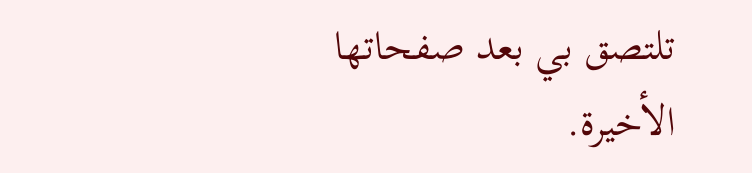تلتصق بي بعد صفحاتها الأخيرة.